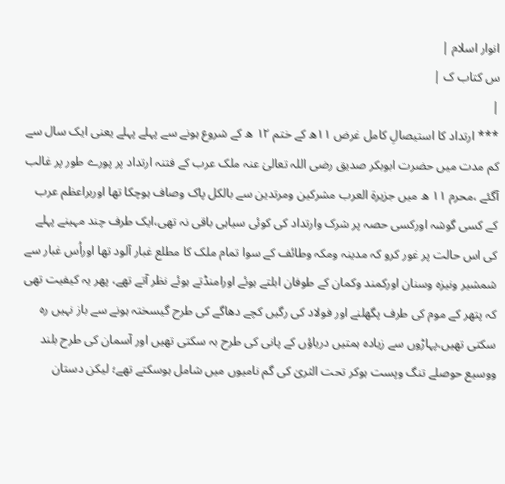انوار اسلام |
س کتاب ک |
|
*** ارتداد کا استیصالِ کامل غرض ۱۱ھ کے ختم ۱۲ ھ کے شروع ہونے سے پہلے پہلے یعنی ایک سال سے کم مدت میں حضرت ابوبکر صدیق رضی اللہ تعالیٰ عنہ ملک عرب کے فتنہ ارتداد پر پورے طور پر غالب آگئے ،محرم ۱۱ ھ میں جزیرۃ العرب مشرکین ومرتدین سے بالکل پاک وصاف ہوچکا تھا اوربراعظم عرب کے کسی گوشہ اورکسی حصہ پر شرک وارتداد کی کوئی سیاہی باقی نہ تھی،ایک طرف چند مہینے پہلے کی اس حالت پر غور کرو کہ مدینہ ومکہ وطائف کے سوا تمام ملک کا مطلع غبار آلود تھا اوراُس غبار سے شمشیر ونیزہ وسنان اورکمند وکمان کے طوفان ابلتے ہوئے اورامنڈتے ہوئے نظر آتے تھے، پھر یہ کیفیت تھی کہ پتھر کے موم کی طرف پگھلنے اور فولاد کی رگیں کچے دھاگے کی طرح گیسختہ ہونے سے باز نہیں رہ سکتی تھیں،پہاڑوں سے زیادہ ہمتیں دریاؤں کے پانی کی طرح بہ سکتی تھیں اور آسمان کی طرح بلند ووسیع حوصلے تنگ وپست ہوکر تحت الثریٰ کی گم نامیوں میں شامل ہوسکتے تھے؛ لیکن دستان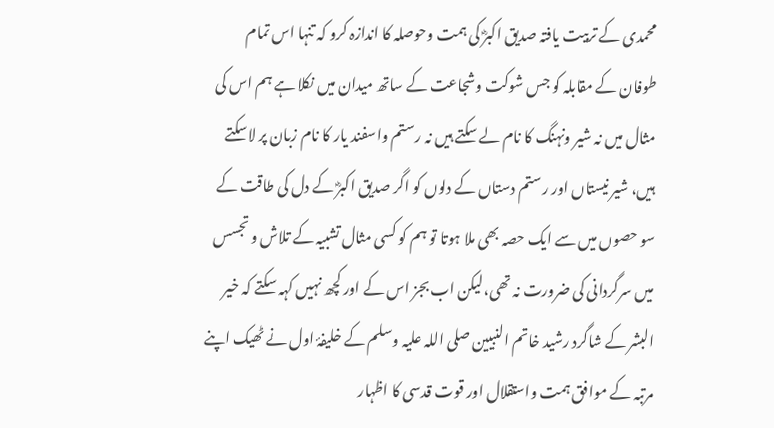محمدی کے تربیت یافتہ صدیق اکبرؓ کی ہمت وحوصلہ کا اندازہ کرو کہ تنہا اس تمام طوفان کے مقابلہ کو جس شوکت وشجاعت کے ساتھ میدان میں نکلا ہے ہم اس کی مثال میں نہ شیر ونہنگ کا نام لے سکتے ہیں نہ رستم واسفند یار کا نام زبان پر لاسکتے ہیں، شیر نیستاں اور رستم دستاں کے دلوں کو اگر صدیق اکبرؓ کے دل کی طاقت کے سو حصوں میں سے ایک حصہ بھی ملا ہوتا تو ہم کو کسی مثال تشبیہ کے تلاش و تجسس میں سرگردانی کی ضرورت نہ تھی،لیکن اب بجز اس کے اور کچھ نہیں کہہ سکتے کہ خیر البشر کے شاگرد رشید خاتم النبیین صلی اللہ علیہ وسلم کے خلیفۂ اول نے ٹھیک اپنے مرتبہ کے موافق ہمت واستقلال اور قوت قدسی کا اظہار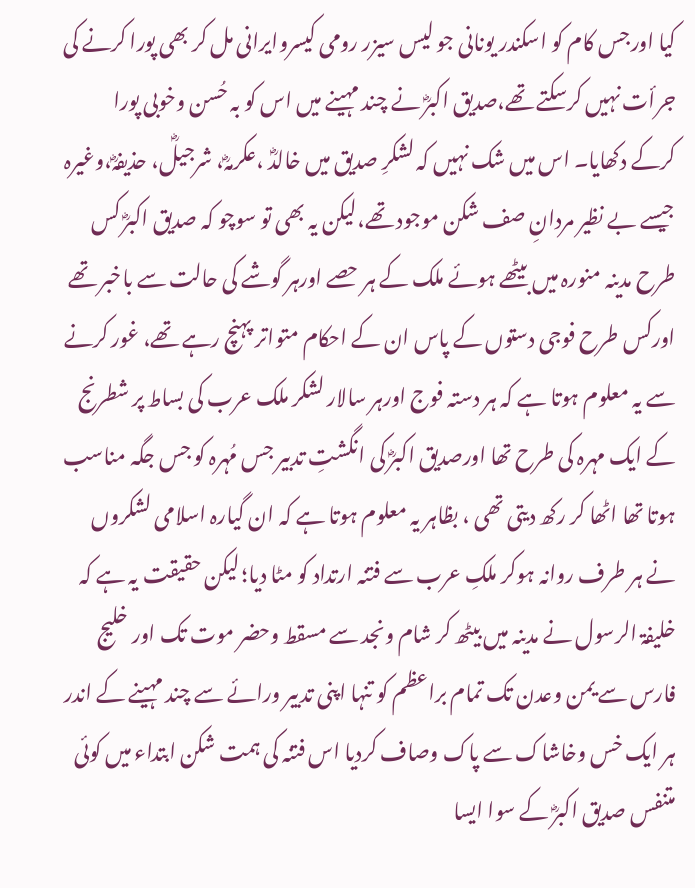کیا اورجس کام کو اسکندر یونانی جو لیس سیزر رومی کیسروایرانی مل کر بھی پورا کرنے کی جرأت نہیں کرسکتے تھے،صدیق اکبرؓ نے چند مہینے میں اس کو بہ حُسن وخوبی پورا کرکے دکھایا۔ اس میں شک نہیں کہ لشکرِ صدیق میں خالدؓ ،عکرمہؓ، شرجیلؓ، حذیفہؓ،وغیرہ جیسے بے نظیر مردانِ صف شکن موجود تھے،لیکن یہ بھی تو سوچو کہ صدیق اکبرؓ کس طرح مدینہ منورہ میں بیٹھے ہوئے ملک کے ہر حصے اورہر گوشے کی حالت سے باخبر تھے اورکس طرح فوجی دستوں کے پاس ان کے احکام متواتر پہنچ رہے تھے، غور کرنے سے یہ معلوم ہوتا ہے کہ ہر دستہ فوج اورہر سالار لشکر ملک عرب کی بساط پر شطرنج کے ایک مہرہ کی طرح تھا اورصدیق اکبرؓ کی انگشتِ تدبیر جس مُہرہ کو جس جگہ مناسب ہوتا تھا اٹھا کر رکھ دیتی تھی ، بظاہر یہ معلوم ہوتا ہے کہ ان گیارہ اسلامی لشکروں نے ہر طرف روانہ ہوکر ملکِ عرب سے فتنہ ارتداد کو مٹا دیا؛ لیکن حقیقت یہ ہے کہ خلیفۃ الرسول نے مدینہ میں بیٹھ کر شام ونجد سے مسقط وحضر موت تک اور خلیج فارس سے یمن وعدن تک تمام براعظم کو تنہا اپنی تدبیر ورائے سے چند مہینے کے اندر ہر ایک خس وخاشاک سے پاک وصاف کردیا اس فتنہ کی ہمت شکن ابتداء میں کوئی متنفس صدیق اکبرؓ کے سوا ایسا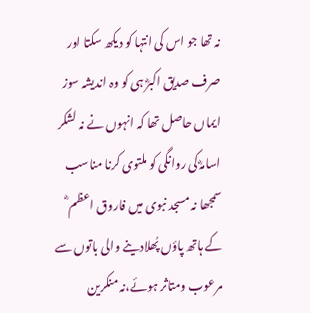نہ تھا جو اس کی انتہا کو دیکھ سکتا اور صرف صدیق اکبرؓ ہی کو وہ اندیشہ سوز ایماں حاصل تھا کہ انہوں نے نہ لشکر اسامہؓ کی روانگی کو ملتوی کرنا مناسب سمجھا نہ مسجد نبوی میں فاروق اعظم ؓ کے ہاتھ پاؤں پُھلادینے والی باتوں سے مرعوب ومتاثر ہوئے،نہ منکرین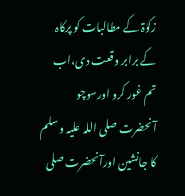زکوٰۃ کے مطالبات کو پرکاہ کے برابر وقعت دی،اب تم غور کرو اورسوچو آنحضرت صلی اللہ علیہ وسلم کا جانشین اورآنحضرت صلی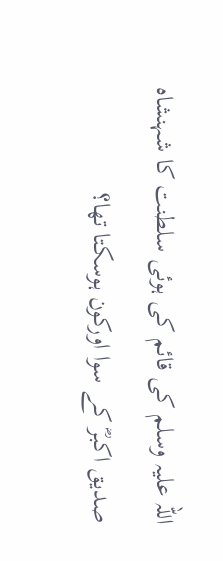اللہ علیہ وسلم کی قائم کی ہوئی سلطنت کا شہنشاہ صدیق اکبرؓ کے سوا اورکون ہوسکتا تھا؟